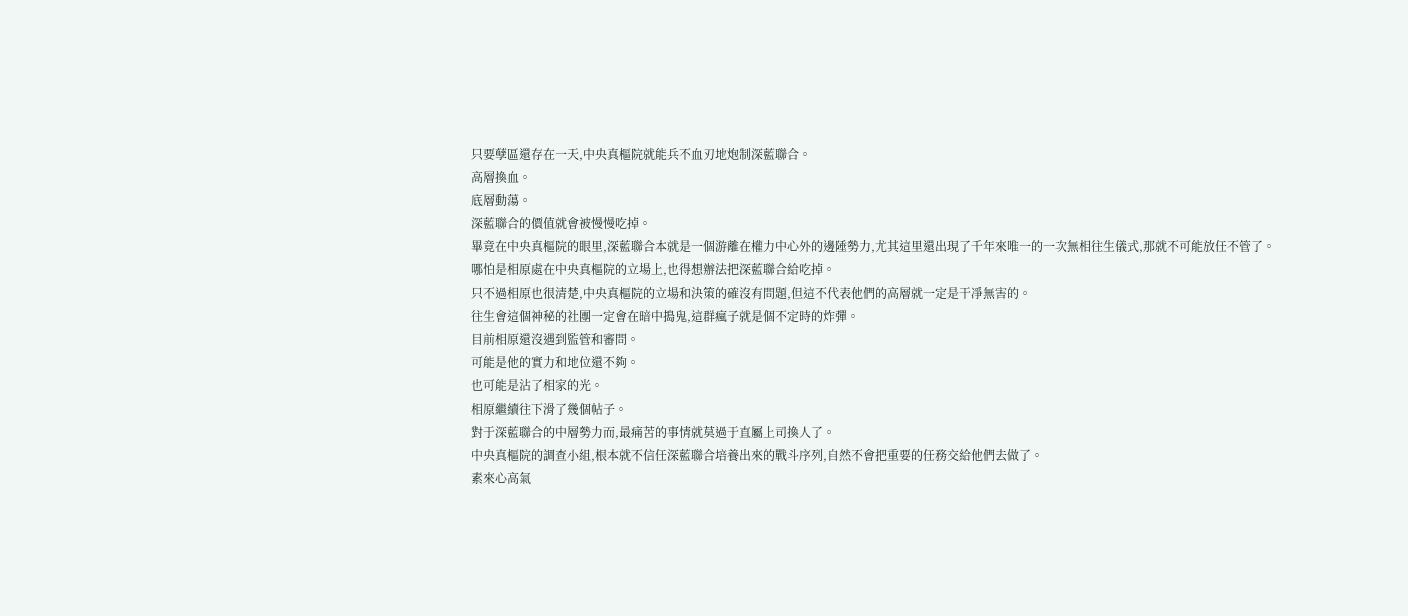只要孽區還存在一天,中央真樞院就能兵不血刃地炮制深藍聯合。
高層換血。
底層動蕩。
深藍聯合的價值就會被慢慢吃掉。
畢竟在中央真樞院的眼里,深藍聯合本就是一個游離在權力中心外的邊陲勢力,尤其這里還出現了千年來唯一的一次無相往生儀式,那就不可能放任不管了。
哪怕是相原處在中央真樞院的立場上,也得想辦法把深藍聯合給吃掉。
只不過相原也很清楚,中央真樞院的立場和決策的確沒有問題,但這不代表他們的高層就一定是干凈無害的。
往生會這個神秘的社團一定會在暗中搗鬼,這群瘋子就是個不定時的炸彈。
目前相原還沒遇到監管和審問。
可能是他的實力和地位還不夠。
也可能是沾了相家的光。
相原繼續往下滑了幾個帖子。
對于深藍聯合的中層勢力而,最痛苦的事情就莫過于直屬上司換人了。
中央真樞院的調查小組,根本就不信任深藍聯合培養出來的戰斗序列,自然不會把重要的任務交給他們去做了。
素來心高氣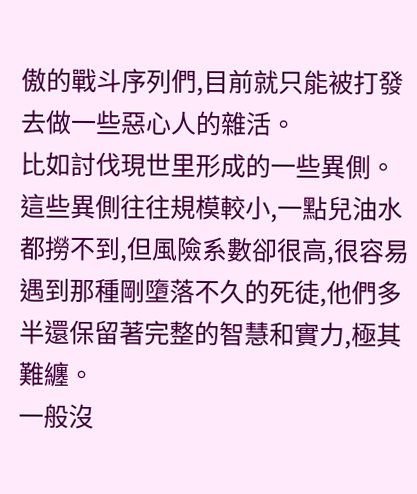傲的戰斗序列們,目前就只能被打發去做一些惡心人的雜活。
比如討伐現世里形成的一些異側。
這些異側往往規模較小,一點兒油水都撈不到,但風險系數卻很高,很容易遇到那種剛墮落不久的死徒,他們多半還保留著完整的智慧和實力,極其難纏。
一般沒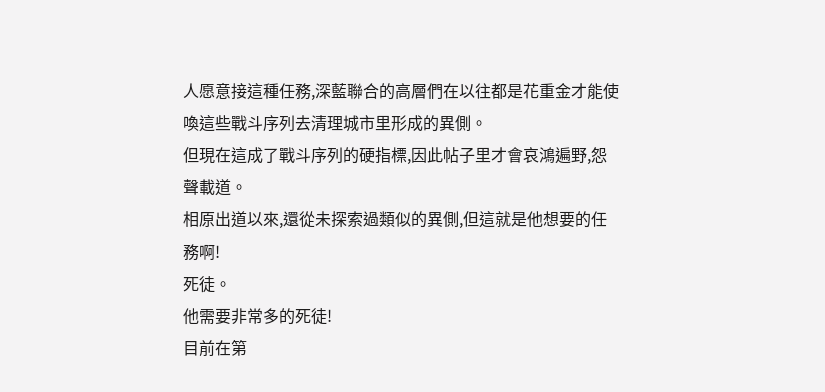人愿意接這種任務,深藍聯合的高層們在以往都是花重金才能使喚這些戰斗序列去清理城市里形成的異側。
但現在這成了戰斗序列的硬指標,因此帖子里才會哀鴻遍野,怨聲載道。
相原出道以來,還從未探索過類似的異側,但這就是他想要的任務啊!
死徒。
他需要非常多的死徒!
目前在第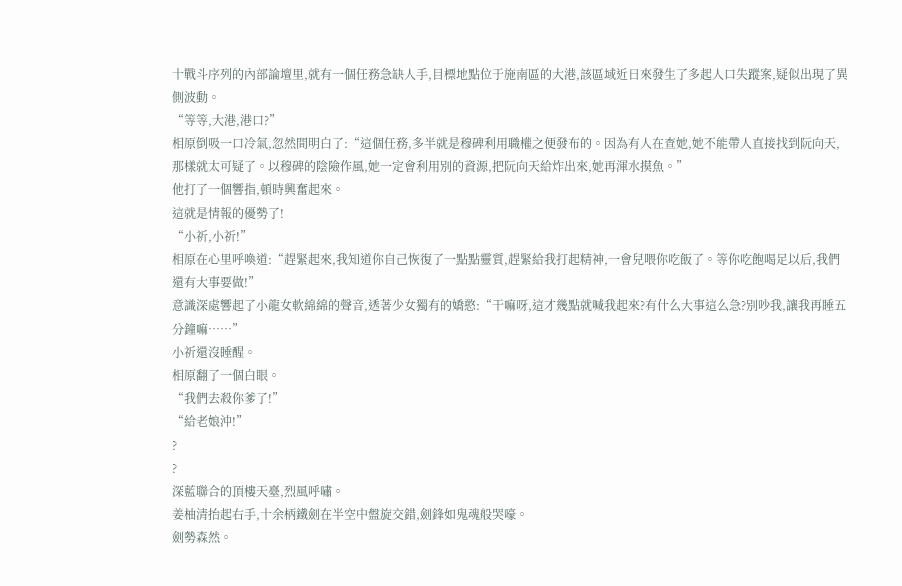十戰斗序列的內部論壇里,就有一個任務急缺人手,目標地點位于施南區的大港,該區域近日來發生了多起人口失蹤案,疑似出現了異側波動。
“等等,大港,港口?”
相原倒吸一口冷氣,忽然間明白了:“這個任務,多半就是穆碑利用職權之便發布的。因為有人在查她,她不能帶人直接找到阮向天,那樣就太可疑了。以穆碑的陰險作風,她一定會利用別的資源,把阮向天給炸出來,她再渾水摸魚。”
他打了一個響指,頓時興奮起來。
這就是情報的優勢了!
“小祈,小祈!”
相原在心里呼喚道:“趕緊起來,我知道你自己恢復了一點點靈質,趕緊給我打起精神,一會兒喂你吃飯了。等你吃飽喝足以后,我們還有大事要做!”
意識深處響起了小龍女軟綿綿的聲音,透著少女獨有的嬌憨:“干嘛呀,這才幾點就喊我起來?有什么大事這么急?別吵我,讓我再睡五分鐘嘛……”
小祈還沒睡醒。
相原翻了一個白眼。
“我們去殺你爹了!”
“給老娘沖!”
?
?
深藍聯合的頂樓天臺,烈風呼嘯。
姜柚清抬起右手,十余柄鐵劍在半空中盤旋交錯,劍鋒如鬼魂般哭嚎。
劍勢森然。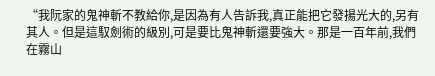“我阮家的鬼神斬不教給你,是因為有人告訴我,真正能把它發揚光大的,另有其人。但是這馭劍術的級別,可是要比鬼神斬還要強大。那是一百年前,我們在霧山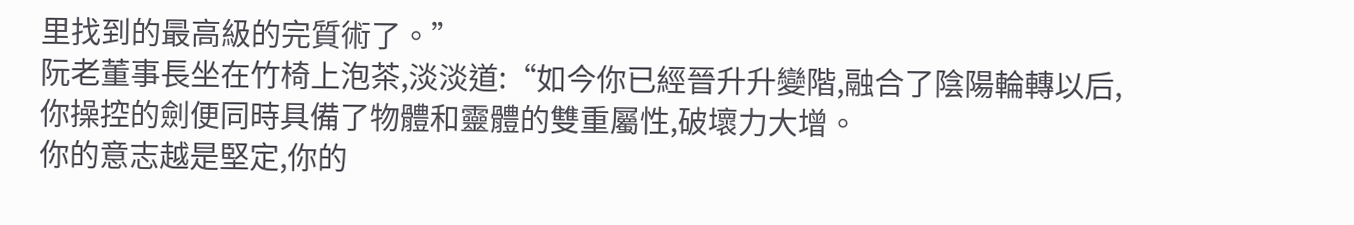里找到的最高級的完質術了。”
阮老董事長坐在竹椅上泡茶,淡淡道:“如今你已經晉升升變階,融合了陰陽輪轉以后,你操控的劍便同時具備了物體和靈體的雙重屬性,破壞力大增。
你的意志越是堅定,你的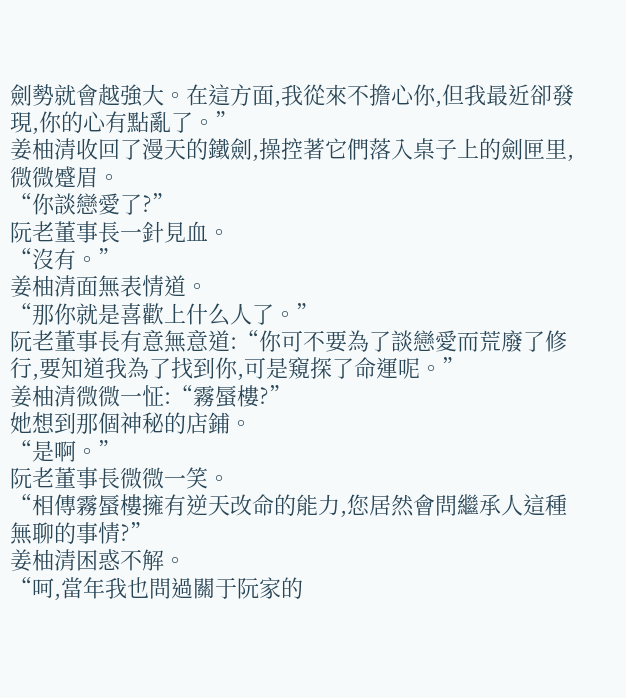劍勢就會越強大。在這方面,我從來不擔心你,但我最近卻發現,你的心有點亂了。”
姜柚清收回了漫天的鐵劍,操控著它們落入桌子上的劍匣里,微微蹙眉。
“你談戀愛了?”
阮老董事長一針見血。
“沒有。”
姜柚清面無表情道。
“那你就是喜歡上什么人了。”
阮老董事長有意無意道:“你可不要為了談戀愛而荒廢了修行,要知道我為了找到你,可是窺探了命運呢。”
姜柚清微微一怔:“霧蜃樓?”
她想到那個神秘的店鋪。
“是啊。”
阮老董事長微微一笑。
“相傳霧蜃樓擁有逆天改命的能力,您居然會問繼承人這種無聊的事情?”
姜柚清困惑不解。
“呵,當年我也問過關于阮家的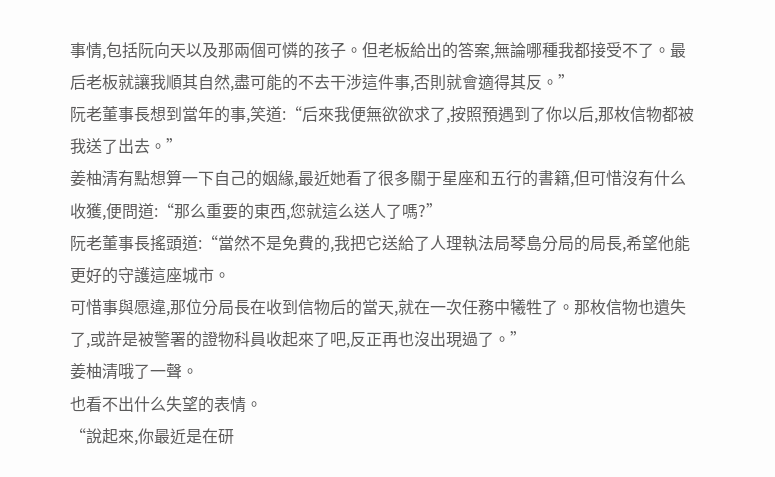事情,包括阮向天以及那兩個可憐的孩子。但老板給出的答案,無論哪種我都接受不了。最后老板就讓我順其自然,盡可能的不去干涉這件事,否則就會適得其反。”
阮老董事長想到當年的事,笑道:“后來我便無欲欲求了,按照預遇到了你以后,那枚信物都被我送了出去。”
姜柚清有點想算一下自己的姻緣,最近她看了很多關于星座和五行的書籍,但可惜沒有什么收獲,便問道:“那么重要的東西,您就這么送人了嗎?”
阮老董事長搖頭道:“當然不是免費的,我把它送給了人理執法局琴島分局的局長,希望他能更好的守護這座城市。
可惜事與愿違,那位分局長在收到信物后的當天,就在一次任務中犧牲了。那枚信物也遺失了,或許是被警署的證物科員收起來了吧,反正再也沒出現過了。”
姜柚清哦了一聲。
也看不出什么失望的表情。
“說起來,你最近是在研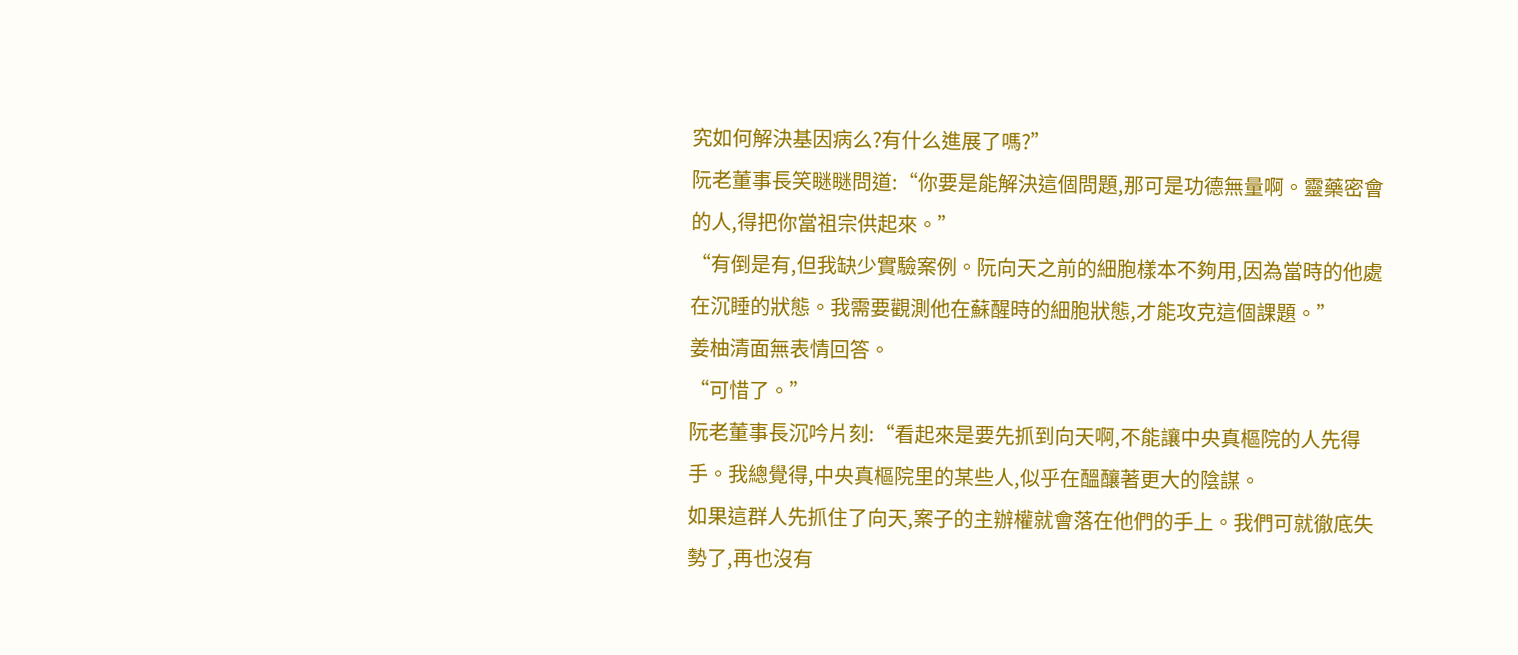究如何解決基因病么?有什么進展了嗎?”
阮老董事長笑瞇瞇問道:“你要是能解決這個問題,那可是功德無量啊。靈藥密會的人,得把你當祖宗供起來。”
“有倒是有,但我缺少實驗案例。阮向天之前的細胞樣本不夠用,因為當時的他處在沉睡的狀態。我需要觀測他在蘇醒時的細胞狀態,才能攻克這個課題。”
姜柚清面無表情回答。
“可惜了。”
阮老董事長沉吟片刻:“看起來是要先抓到向天啊,不能讓中央真樞院的人先得手。我總覺得,中央真樞院里的某些人,似乎在醞釀著更大的陰謀。
如果這群人先抓住了向天,案子的主辦權就會落在他們的手上。我們可就徹底失勢了,再也沒有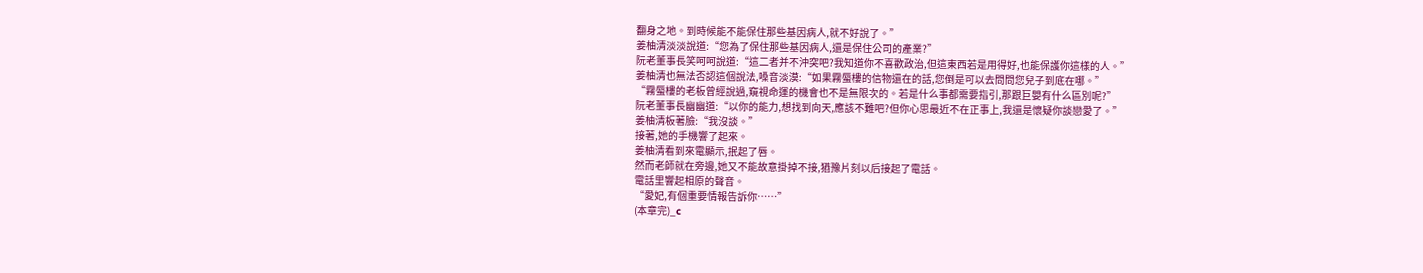翻身之地。到時候能不能保住那些基因病人,就不好說了。”
姜柚清淡淡說道:“您為了保住那些基因病人,還是保住公司的產業?”
阮老董事長笑呵呵說道:“這二者并不沖突吧?我知道你不喜歡政治,但這東西若是用得好,也能保護你這樣的人。”
姜柚清也無法否認這個說法,嗓音淡漠:“如果霧蜃樓的信物還在的話,您倒是可以去問問您兒子到底在哪。”
“霧蜃樓的老板曾經說過,窺視命運的機會也不是無限次的。若是什么事都需要指引,那跟巨嬰有什么區別呢?”
阮老董事長幽幽道:“以你的能力,想找到向天,應該不難吧?但你心思最近不在正事上,我還是懷疑你談戀愛了。”
姜柚清板著臉:“我沒談。”
接著,她的手機響了起來。
姜柚清看到來電顯示,抿起了唇。
然而老師就在旁邊,她又不能故意掛掉不接,猶豫片刻以后接起了電話。
電話里響起相原的聲音。
“愛妃,有個重要情報告訴你……”
(本章完)_c